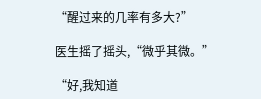“醒过来的几率有多大?”

医生摇了摇头,“微乎其微。”

“好,我知道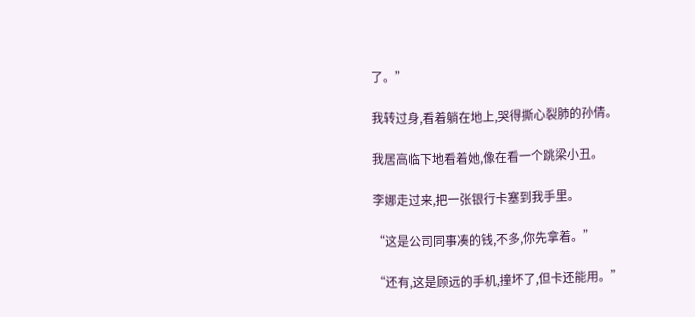了。”

我转过身,看着躺在地上,哭得撕心裂肺的孙倩。

我居高临下地看着她,像在看一个跳梁小丑。

李娜走过来,把一张银行卡塞到我手里。

“这是公司同事凑的钱,不多,你先拿着。”

“还有,这是顾远的手机,撞坏了,但卡还能用。”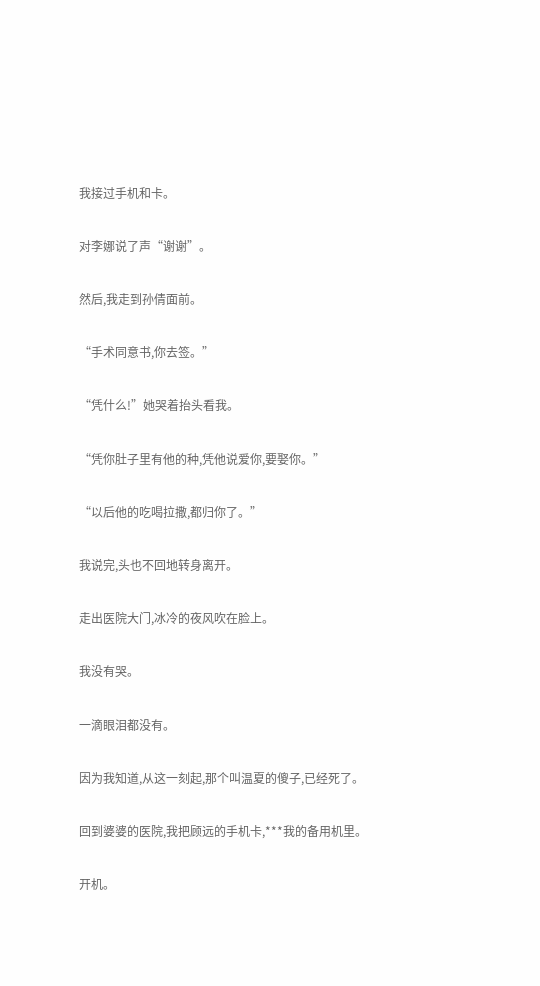我接过手机和卡。

对李娜说了声“谢谢”。

然后,我走到孙倩面前。

“手术同意书,你去签。”

“凭什么!”她哭着抬头看我。

“凭你肚子里有他的种,凭他说爱你,要娶你。”

“以后他的吃喝拉撒,都归你了。”

我说完,头也不回地转身离开。

走出医院大门,冰冷的夜风吹在脸上。

我没有哭。

一滴眼泪都没有。

因为我知道,从这一刻起,那个叫温夏的傻子,已经死了。

回到婆婆的医院,我把顾远的手机卡,***我的备用机里。

开机。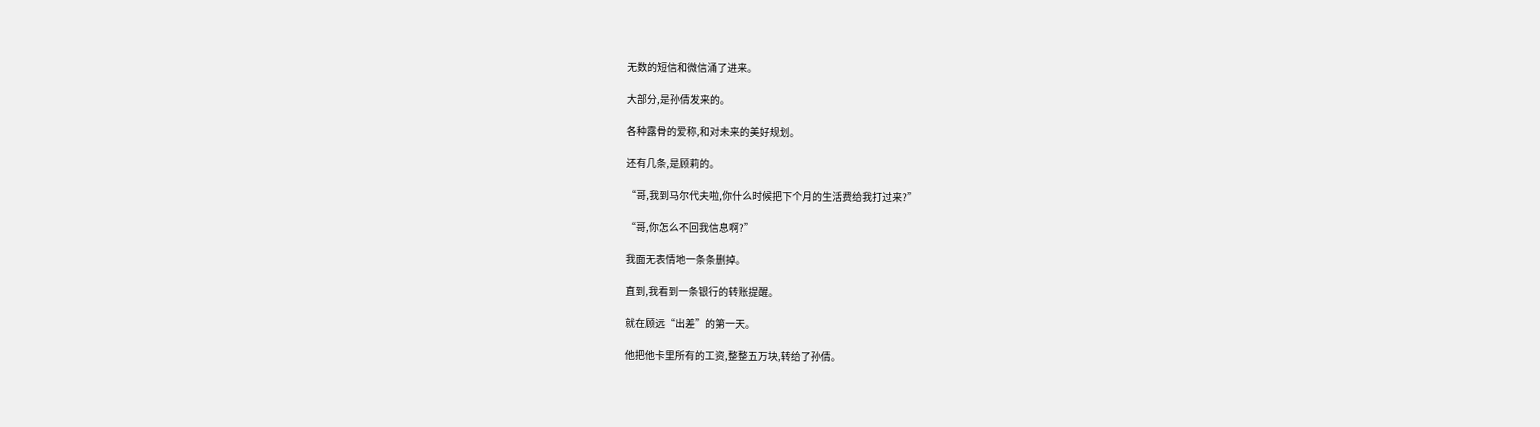无数的短信和微信涌了进来。

大部分,是孙倩发来的。

各种露骨的爱称,和对未来的美好规划。

还有几条,是顾莉的。

“哥,我到马尔代夫啦,你什么时候把下个月的生活费给我打过来?”

“哥,你怎么不回我信息啊?”

我面无表情地一条条删掉。

直到,我看到一条银行的转账提醒。

就在顾远“出差”的第一天。

他把他卡里所有的工资,整整五万块,转给了孙倩。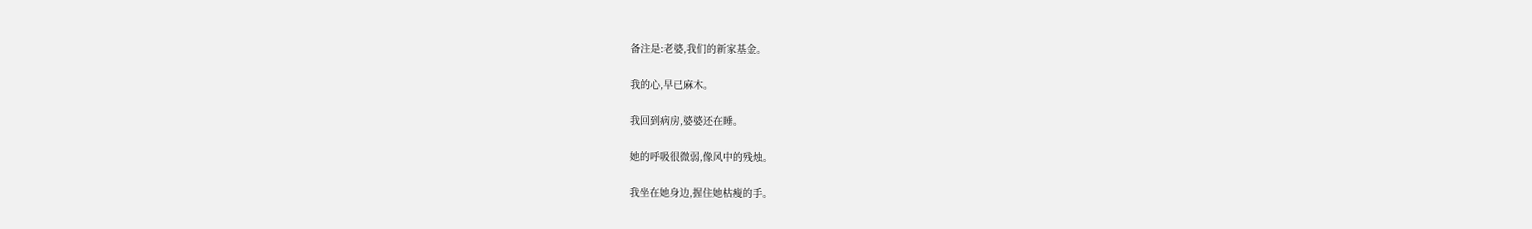备注是:老婆,我们的新家基金。

我的心,早已麻木。

我回到病房,婆婆还在睡。

她的呼吸很微弱,像风中的残烛。

我坐在她身边,握住她枯瘦的手。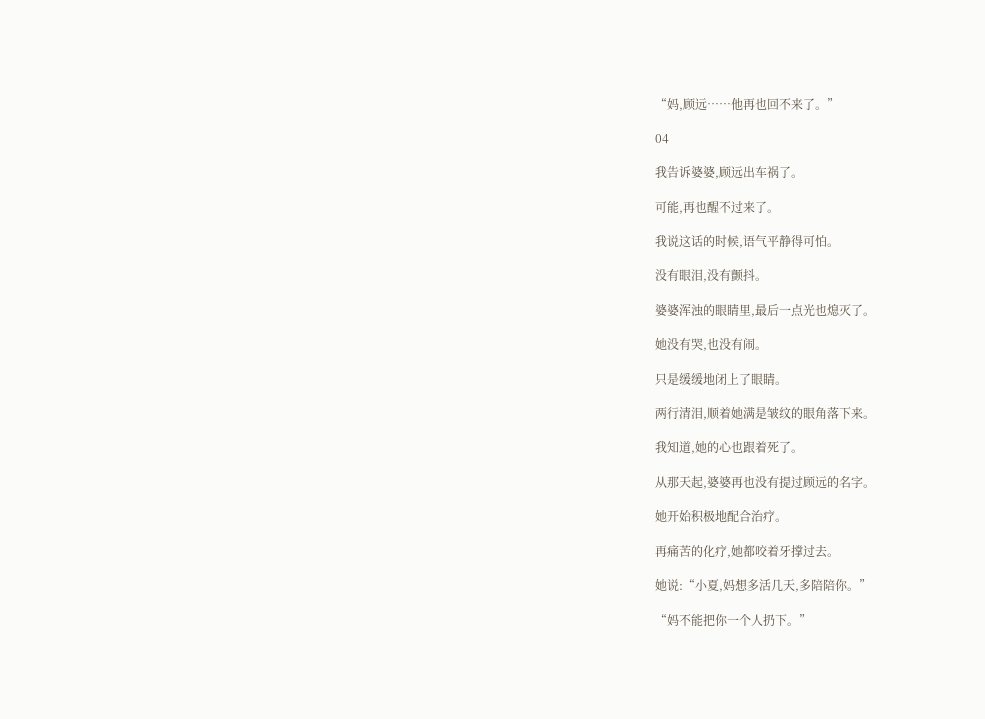“妈,顾远……他再也回不来了。”

04

我告诉婆婆,顾远出车祸了。

可能,再也醒不过来了。

我说这话的时候,语气平静得可怕。

没有眼泪,没有颤抖。

婆婆浑浊的眼睛里,最后一点光也熄灭了。

她没有哭,也没有闹。

只是缓缓地闭上了眼睛。

两行清泪,顺着她满是皱纹的眼角落下来。

我知道,她的心也跟着死了。

从那天起,婆婆再也没有提过顾远的名字。

她开始积极地配合治疗。

再痛苦的化疗,她都咬着牙撑过去。

她说:“小夏,妈想多活几天,多陪陪你。”

“妈不能把你一个人扔下。”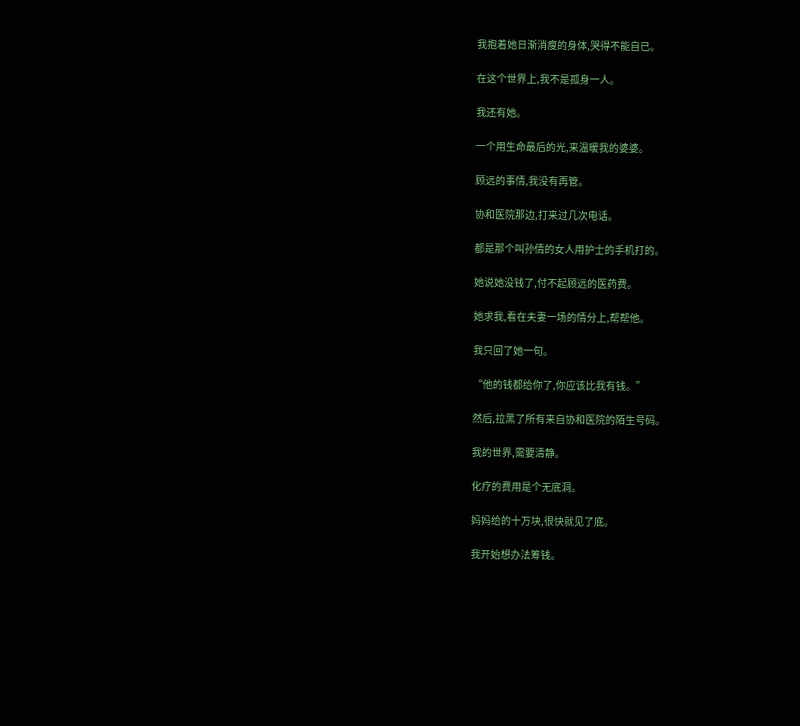我抱着她日渐消瘦的身体,哭得不能自已。

在这个世界上,我不是孤身一人。

我还有她。

一个用生命最后的光,来温暖我的婆婆。

顾远的事情,我没有再管。

协和医院那边,打来过几次电话。

都是那个叫孙倩的女人用护士的手机打的。

她说她没钱了,付不起顾远的医药费。

她求我,看在夫妻一场的情分上,帮帮他。

我只回了她一句。

“他的钱都给你了,你应该比我有钱。”

然后,拉黑了所有来自协和医院的陌生号码。

我的世界,需要清静。

化疗的费用是个无底洞。

妈妈给的十万块,很快就见了底。

我开始想办法筹钱。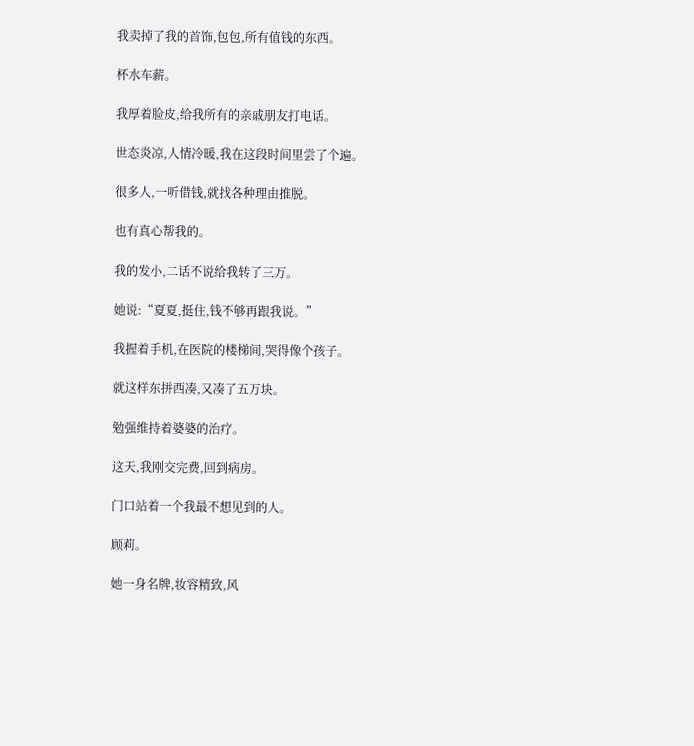我卖掉了我的首饰,包包,所有值钱的东西。

杯水车薪。

我厚着脸皮,给我所有的亲戚朋友打电话。

世态炎凉,人情冷暖,我在这段时间里尝了个遍。

很多人,一听借钱,就找各种理由推脱。

也有真心帮我的。

我的发小,二话不说给我转了三万。

她说:“夏夏,挺住,钱不够再跟我说。”

我握着手机,在医院的楼梯间,哭得像个孩子。

就这样东拼西凑,又凑了五万块。

勉强维持着婆婆的治疗。

这天,我刚交完费,回到病房。

门口站着一个我最不想见到的人。

顾莉。

她一身名牌,妆容精致,风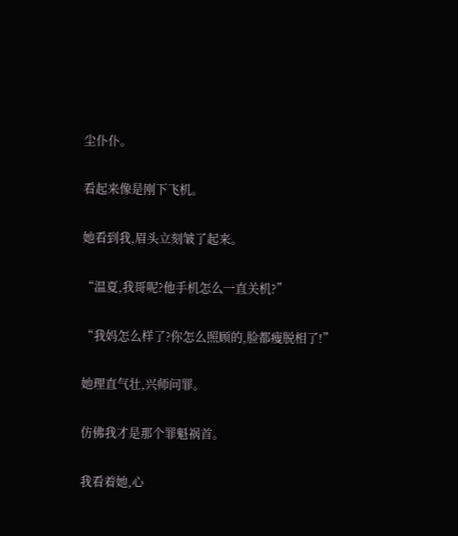尘仆仆。

看起来像是刚下飞机。

她看到我,眉头立刻皱了起来。

“温夏,我哥呢?他手机怎么一直关机?”

“我妈怎么样了?你怎么照顾的,脸都瘦脱相了!”

她理直气壮,兴师问罪。

仿佛我才是那个罪魁祸首。

我看着她,心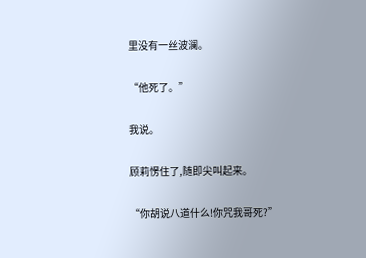里没有一丝波澜。

“他死了。”

我说。

顾莉愣住了,随即尖叫起来。

“你胡说八道什么!你咒我哥死?”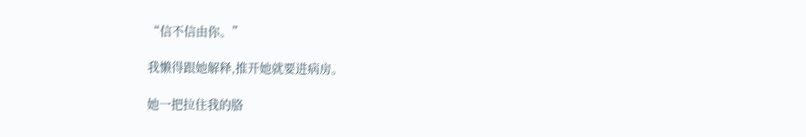“信不信由你。”

我懒得跟她解释,推开她就要进病房。

她一把拉住我的胳